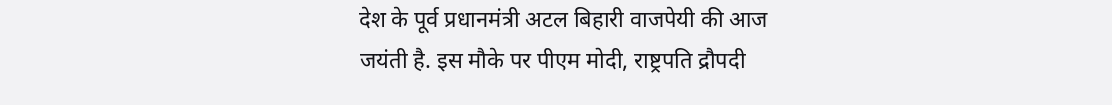देश के पूर्व प्रधानमंत्री अटल बिहारी वाजपेयी की आज जयंती है. इस मौके पर पीएम मोदी, राष्ट्रपति द्रौपदी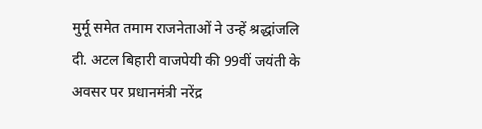मुर्मू समेत तमाम राजनेताओं ने उन्हें श्रद्धांजलि दी. अटल बिहारी वाजपेयी की 99वीं जयंती के अवसर पर प्रधानमंत्री नरेंद्र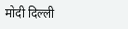मोदी दिल्ली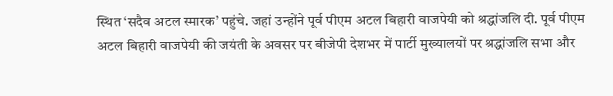स्थित ‘सदैव अटल स्मारक’ पहुंचे. जहां उन्होंने पूर्व पीएम अटल बिहारी वाजपेयी को श्रद्धांजलि दी. पूर्व पीएम अटल बिहारी वाजपेयी की जयंती के अवसर पर बीजेपी देशभर में पार्टी मुख्यालयों पर श्रद्धांजलि सभा और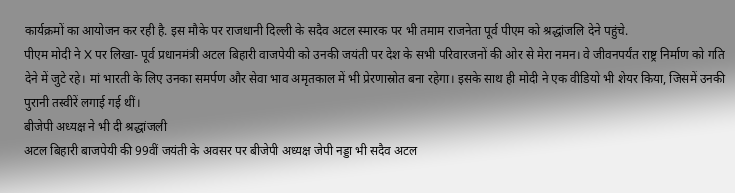कार्यक्रमों का आयोजन कर रही है. इस मौके पर राजधानी दिल्ली के सदैव अटल स्मारक पर भी तमाम राजनेता पूर्व पीएम को श्रद्धांजलि देने पहुंचे.
पीएम मोदी ने X पर लिखा- पूर्व प्रधानमंत्री अटल बिहारी वाजपेयी को उनकी जयंती पर देश के सभी परिवारजनों की ओर से मेरा नमन। वे जीवनपर्यंत राष्ट्र निर्माण को गति देने में जुटे रहे। मां भारती के लिए उनका समर्पण और सेवा भाव अमृतकाल में भी प्रेरणास्रोत बना रहेगा। इसके साथ ही मोदी ने एक वीडियो भी शेयर किया, जिसमें उनकी पुरानी तस्वीरें लगाई गई थीं।
बीजेपी अध्यक्ष ने भी दी श्रद्धांजली
अटल बिहारी बाजपेयी की 99वीं जयंती के अवसर पर बीजेपी अध्यक्ष जेपी नड्डा भी सदैव अटल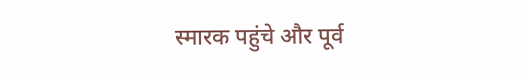स्मारक पहुंचे और पूर्व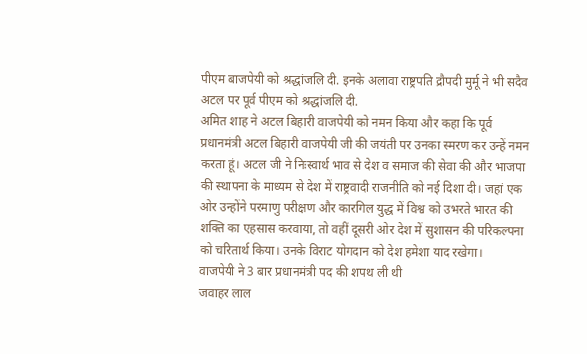पीएम बाजपेयी को श्रद्धांजलि दी. इनके अलावा राष्ट्रपति द्रौपदी मुर्मू ने भी सदैव अटल पर पूर्व पीएम को श्रद्धांजलि दी.
अमित शाह ने अटल बिहारी वाजपेयी को नमन किया और कहा कि पूर्व प्रधानमंत्री अटल बिहारी वाजपेयी जी की जयंती पर उनका स्मरण कर उन्हें नमन करता हूं। अटल जी ने निःस्वार्थ भाव से देश व समाज की सेवा की और भाजपा की स्थापना के माध्यम से देश में राष्ट्रवादी राजनीति को नई दिशा दी। जहां एक ओर उन्होंने परमाणु परीक्षण और कारगिल युद्ध में विश्व को उभरते भारत की शक्ति का एहसास करवाया, तो वहीं दूसरी ओर देश में सुशासन की परिकल्पना को चरितार्थ किया। उनके विराट योगदान को देश हमेशा याद रखेगा।
वाजपेयी ने 3 बार प्रधानमंत्री पद की शपथ ली थी
जवाहर लाल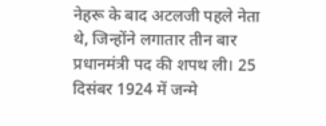नेहरू के बाद अटलजी पहले नेता थे, जिन्होंने लगातार तीन बार प्रधानमंत्री पद की शपथ ली। 25 दिसंबर 1924 में जन्मे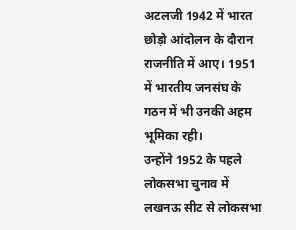अटलजी 1942 में भारत छोड़ो आंदोलन के दौरान राजनीति में आए। 1951 में भारतीय जनसंघ के गठन में भी उनकी अहम भूमिका रही।
उन्होंने 1952 के पहले लोकसभा चुनाव में लखनऊ सीट से लोकसभा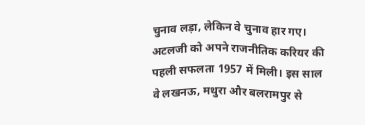चुनाव लड़ा, लेकिन वे चुनाव हार गए। अटलजी को अपने राजनीतिक करियर की पहली सफलता 1957 में मिली। इस साल वे लखनऊ, मथुरा और बलरामपुर से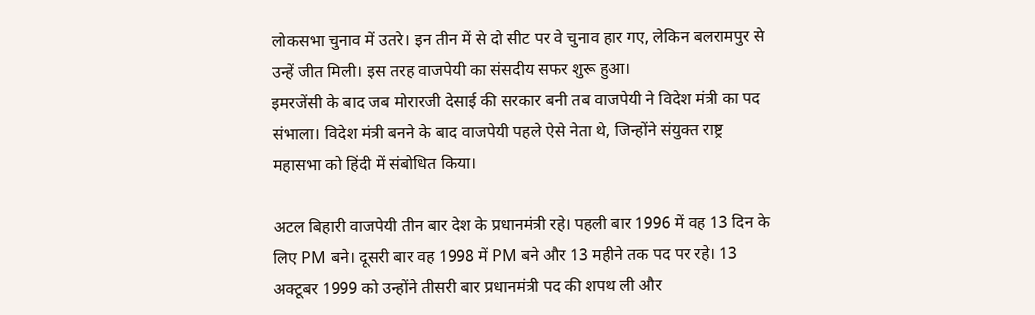लोकसभा चुनाव में उतरे। इन तीन में से दो सीट पर वे चुनाव हार गए, लेकिन बलरामपुर से उन्हें जीत मिली। इस तरह वाजपेयी का संसदीय सफर शुरू हुआ।
इमरजेंसी के बाद जब मोरारजी देसाई की सरकार बनी तब वाजपेयी ने विदेश मंत्री का पद संभाला। विदेश मंत्री बनने के बाद वाजपेयी पहले ऐसे नेता थे, जिन्होंने संयुक्त राष्ट्र महासभा को हिंदी में संबोधित किया।

अटल बिहारी वाजपेयी तीन बार देश के प्रधानमंत्री रहे। पहली बार 1996 में वह 13 दिन के लिए PM बने। दूसरी बार वह 1998 में PM बने और 13 महीने तक पद पर रहे। 13 अक्टूबर 1999 को उन्होंने तीसरी बार प्रधानमंत्री पद की शपथ ली और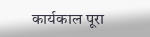कार्यकाल पूरा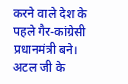करने वाले देश के पहले गैर-कांग्रेसी प्रधानमंत्री बने।
अटल जी के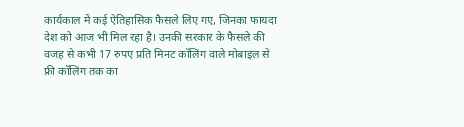कार्यकाल में कई ऐतिहासिक फैसले लिए गए, जिनका फायदा देश को आज भी मिल रहा है। उनकी सरकार के फैसले की वजह से कभी 17 रुपए प्रति मिनट कॉलिंग वाले मोबाइल से फ्री कॉलिंग तक का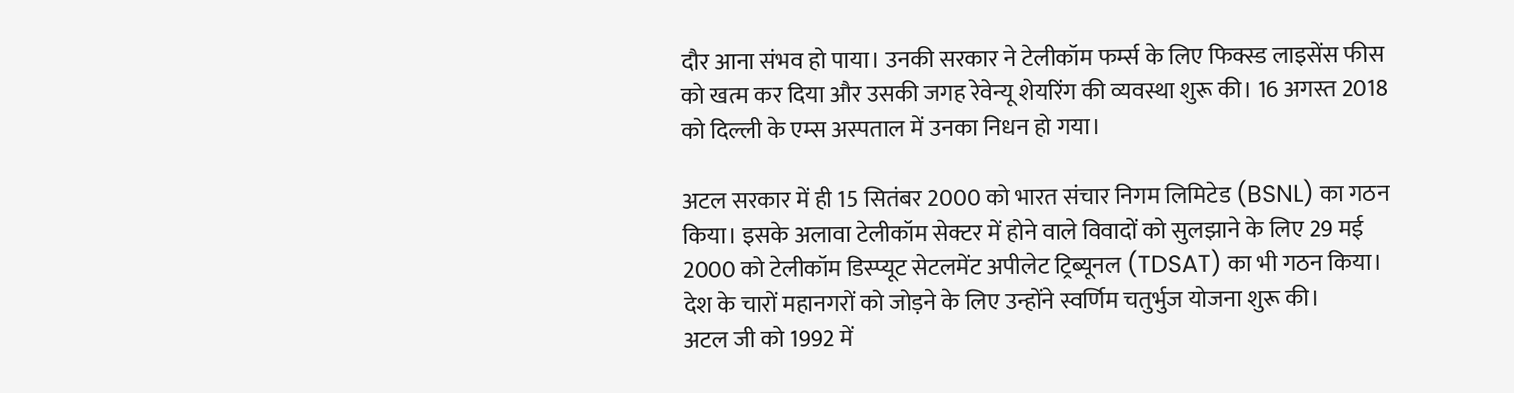दौर आना संभव हो पाया। उनकी सरकार ने टेलीकॉम फर्म्स के लिए फिक्स्ड लाइसेंस फीस को खत्म कर दिया और उसकी जगह रेवेन्यू शेयरिंग की व्यवस्था शुरू की। 16 अगस्त 2018 को दिल्ली के एम्स अस्पताल में उनका निधन हो गया।

अटल सरकार में ही 15 सितंबर 2000 को भारत संचार निगम लिमिटेड (BSNL) का गठन किया। इसके अलावा टेलीकॉम सेक्टर में होने वाले विवादों को सुलझाने के लिए 29 मई 2000 को टेलीकॉम डिस्प्यूट सेटलमेंट अपीलेट ट्रिब्यूनल (TDSAT) का भी गठन किया। देश के चारों महानगरों को जोड़ने के लिए उन्होंने स्वर्णिम चतुर्भुज योजना शुरू की।
अटल जी को 1992 में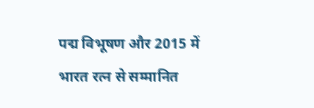पद्म विभूषण और 2015 में भारत रत्न से सम्मानित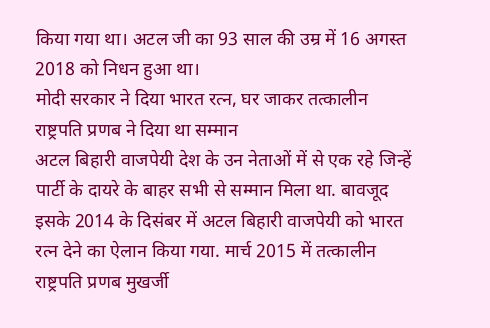किया गया था। अटल जी का 93 साल की उम्र में 16 अगस्त 2018 को निधन हुआ था।
मोदी सरकार ने दिया भारत रत्न, घर जाकर तत्कालीन राष्ट्रपति प्रणब ने दिया था सम्मान
अटल बिहारी वाजपेयी देश के उन नेताओं में से एक रहे जिन्हें पार्टी के दायरे के बाहर सभी से सम्मान मिला था. बावजूद इसके 2014 के दिसंबर में अटल बिहारी वाजपेयी को भारत रत्न देने का ऐलान किया गया. मार्च 2015 में तत्कालीन राष्ट्रपति प्रणब मुखर्जी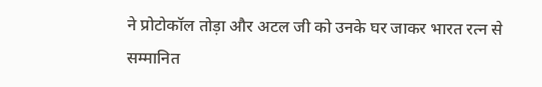ने प्रोटोकॉल तोड़ा और अटल जी को उनके घर जाकर भारत रत्न से सम्मानित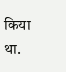किया था.